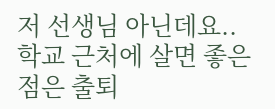저 선생님 아닌데요..
학교 근처에 살면 좋은 점은 출퇴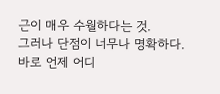근이 매우 수월하다는 것.
그러나 단점이 너무나 명확하다.
바로 언제 어디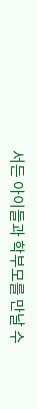서든 아이들과 학부모를 만날 수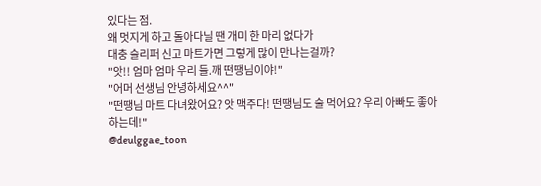있다는 점.
왜 멋지게 하고 돌아다닐 땐 개미 한 마리 없다가
대충 슬리퍼 신고 마트가면 그렇게 많이 만나는걸까?
"앗!! 엄마 엄마 우리 들.깨 떤땡님이야!"
"어머 선생님 안녕하세요^^"
"떤땡님 마트 다녀왔어요? 앗 맥주다! 떤땡님도 술 먹어요? 우리 아빠도 좋아하는데!"
@deulggae_toon